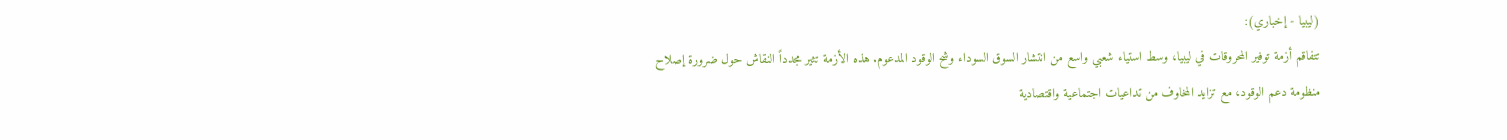(ليبيا - إخباري):
تتفاقم أزمة توفير المحروقات في ليبيا، وسط استياء شعبي واسع من انتشار السوق السوداء وشح الوقود المدعوم. هذه الأزمة تثير مجدداً النقاش حول ضرورة إصلاح منظومة دعم الوقود، مع تزايد المخاوف من تداعيات اجتماعية واقتصادية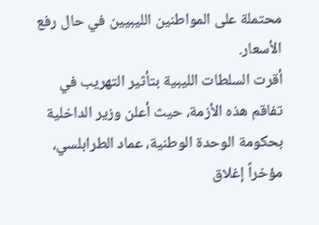محتملة على المواطنين الليبيين في حال رفع الأسعار.
أقرت السلطات الليبية بتأثير التهريب في تفاقم هذه الأزمة، حيث أعلن وزير الداخلية بحكومة الوحدة الوطنية، عماد الطرابلسي، مؤخراً إغلاق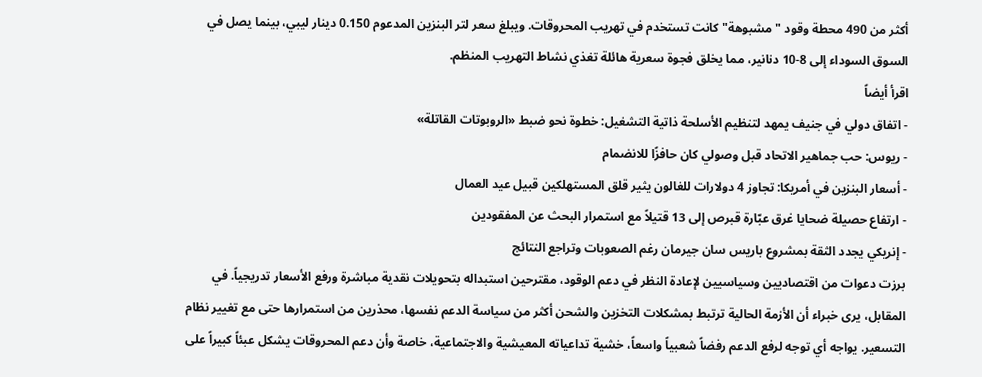أكثر من 490 محطة وقود "مشبوهة" كانت تستخدم في تهريب المحروقات. ويبلغ سعر لتر البنزين المدعوم 0.150 دينار ليبي، بينما يصل في السوق السوداء إلى 8-10 دنانير، مما يخلق فجوة سعرية هائلة تغذي نشاط التهريب المنظم.
اقرأ أيضاً
- اتفاق دولي في جنيف يمهد لتنظيم الأسلحة ذاتية التشغيل: خطوة نحو ضبط «الروبوتات القاتلة»
- ريوس: حب جماهير الاتحاد قبل وصولي كان حافزًا للانضمام
- أسعار البنزين في أمريكا: تجاوز 4 دولارات للغالون يثير قلق المستهلكين قبيل عيد العمال
- ارتفاع حصيلة ضحايا غرق عبّارة قبرص إلى 13 قتيلاً مع استمرار البحث عن المفقودين
- إنريكي يجدد الثقة بمشروع باريس سان جيرمان رغم الصعوبات وتراجع النتائج
برزت دعوات من اقتصاديين وسياسيين لإعادة النظر في دعم الوقود، مقترحين استبداله بتحويلات نقدية مباشرة ورفع الأسعار تدريجياً. في المقابل، يرى خبراء أن الأزمة الحالية ترتبط بمشكلات التخزين والشحن أكثر من سياسة الدعم نفسها، محذرين من استمرارها حتى مع تغيير نظام التسعير. يواجه أي توجه لرفع الدعم رفضاً شعبياً واسعاً، خشية تداعياته المعيشية والاجتماعية، خاصة وأن دعم المحروقات يشكل عبئاً كبيراً على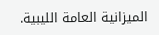الميزانية العامة الليبية.